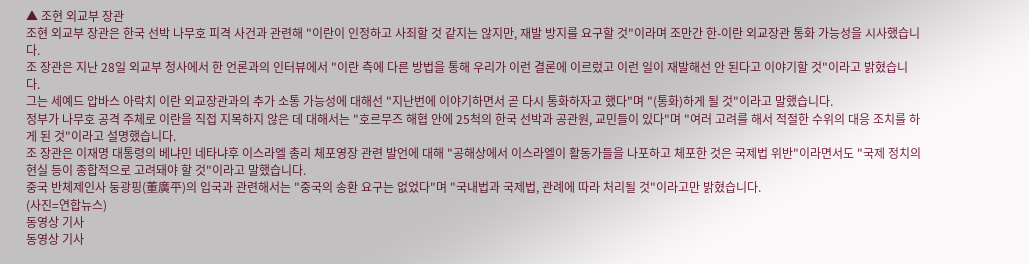▲ 조현 외교부 장관
조현 외교부 장관은 한국 선박 나무호 피격 사건과 관련해 "이란이 인정하고 사죄할 것 같지는 않지만, 재발 방지를 요구할 것"이라며 조만간 한-이란 외교장관 통화 가능성을 시사했습니다.
조 장관은 지난 28일 외교부 청사에서 한 언론과의 인터뷰에서 "이란 측에 다른 방법을 통해 우리가 이런 결론에 이르렀고 이런 일이 재발해선 안 된다고 이야기할 것"이라고 밝혔습니다.
그는 세예드 압바스 아락치 이란 외교장관과의 추가 소통 가능성에 대해선 "지난번에 이야기하면서 곧 다시 통화하자고 했다"며 "(통화)하게 될 것"이라고 말했습니다.
정부가 나무호 공격 주체로 이란을 직접 지목하지 않은 데 대해서는 "호르무즈 해협 안에 25척의 한국 선박과 공관원, 교민들이 있다"며 "여러 고려를 해서 적절한 수위의 대응 조치를 하게 된 것"이라고 설명했습니다.
조 장관은 이재명 대통령의 베냐민 네타냐후 이스라엘 총리 체포영장 관련 발언에 대해 "공해상에서 이스라엘이 활동가들을 나포하고 체포한 것은 국제법 위반"이라면서도 "국제 정치의 현실 등이 종합적으로 고려돼야 할 것"이라고 말했습니다.
중국 반체제인사 둥광핑(董廣平)의 입국과 관련해서는 "중국의 송환 요구는 없었다"며 "국내법과 국제법, 관례에 따라 처리될 것"이라고만 밝혔습니다.
(사진=연합뉴스)
동영상 기사
동영상 기사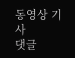동영상 기사
댓글